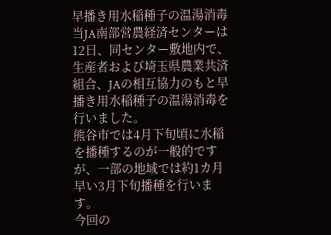早播き用水稲種子の温湯消毒
当JA南部営農経済センターは12日、同センター敷地内で、生産者および埼玉県農業共済組合、JAの相互協力のもと早播き用水稲種子の温湯消毒を行いました。
熊谷市では4月下旬頃に水稲を播種するのが一般的ですが、一部の地域では約1カ月早い3月下旬播種を行います。
今回の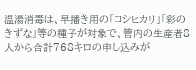温湯消毒は、早播き用の「コシヒカリ」「彩のきずな」等の種子が対象で、管内の生産者8人から合計768キロの申し込みが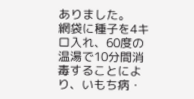ありました。
網袋に種子を4キロ入れ、60度の温湯で10分間消毒することにより、いもち病・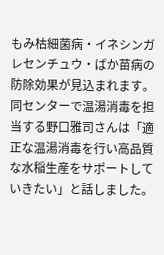もみ枯細菌病・イネシンガレセンチュウ・ばか苗病の防除効果が見込まれます。
同センターで温湯消毒を担当する野口雅司さんは「適正な温湯消毒を行い高品質な水稲生産をサポートしていきたい」と話しました。